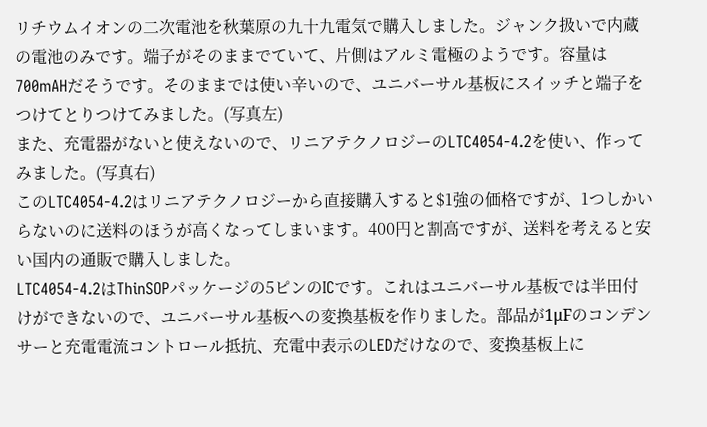リチウムイオンの二次電池を秋葉原の九十九電気で購入しました。ジャンク扱いで内蔵の電池のみです。端子がそのままでていて、片側はアルミ電極のようです。容量は700mAHだそうです。そのままでは使い辛いので、ユニバーサル基板にスイッチと端子をつけてとりつけてみました。(写真左)
また、充電器がないと使えないので、リニアテクノロジーのLTC4054-4.2を使い、作ってみました。(写真右)
このLTC4054-4.2はリニアテクノロジーから直接購入すると$1強の価格ですが、1つしかいらないのに送料のほうが高くなってしまいます。400円と割高ですが、送料を考えると安い国内の通販で購入しました。
LTC4054-4.2はThinSOPパッケージの5ピンのICです。これはユニバーサル基板では半田付けができないので、ユニバーサル基板への変換基板を作りました。部品が1μFのコンデンサーと充電電流コントロール抵抗、充電中表示のLEDだけなので、変換基板上に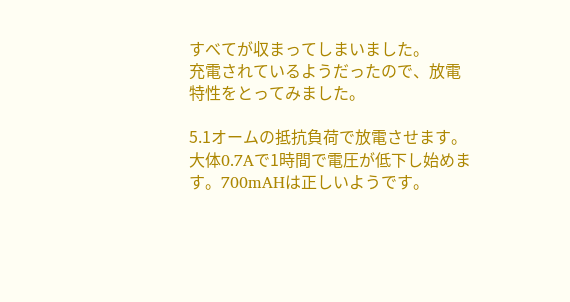すべてが収まってしまいました。
充電されているようだったので、放電特性をとってみました。

5.1オームの抵抗負荷で放電させます。大体0.7Aで1時間で電圧が低下し始めます。700mAHは正しいようです。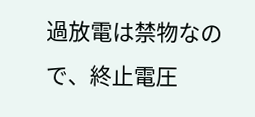過放電は禁物なので、終止電圧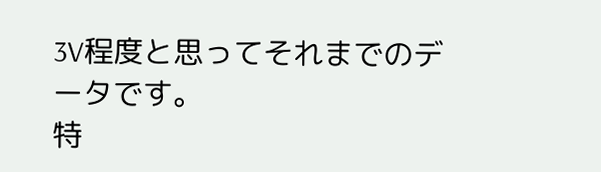3V程度と思ってそれまでのデータです。
特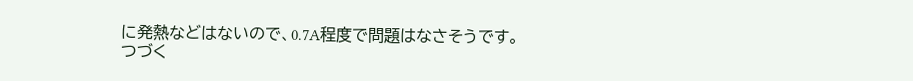に発熱などはないので、0.7A程度で問題はなさそうです。
つづく